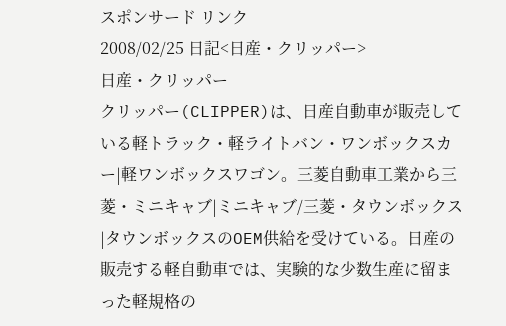スポンサード リンク
2008/02/25 日記<日産・クリッパー>
日産・クリッパー
クリッパー(CLIPPER)は、日産自動車が販売している軽トラック・軽ライトバン・ワンボックスカー|軽ワンボックスワゴン。三菱自動車工業から三菱・ミニキャブ|ミニキャブ/三菱・タウンボックス|タウンボックスのOEM供給を受けている。日産の販売する軽自動車では、実験的な少数生産に留まった軽規格の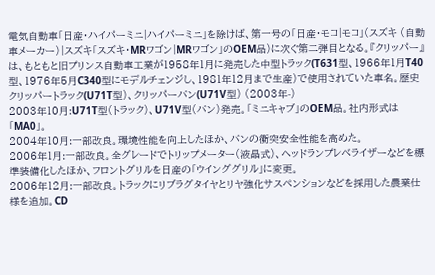電気自動車「日産・ハイパーミニ|ハイパーミニ」を除けば、第一号の「日産・モコ|モコ」(スズキ (自動車メーカー)|スズキ「スズキ・MRワゴン|MRワゴン」のOEM品)に次ぐ第二弾目となる。『クリッパー』は、もともと旧プリンス自動車工業が1958年1月に発売した中型トラック(T631型、1966年1月T40型、1976年5月C340型にモデルチェンジし、1981年12月まで生産)で使用されていた車名。歴史
クリッパートラック(U71T型)、クリッパーバン(U71V型) (2003年-)
2003年10月:U71T型(トラック)、U71V型(バン)発売。「ミニキャブ」のOEM品。社内形式は「MA0」。
2004年10月:一部改良。環境性能を向上したほか、バンの衝突安全性能を高めた。
2006年1月:一部改良。全グレードでトリップメーター(液晶式)、ヘッドランプレベライザーなどを標準装備化したほか、フロントグリルを日産の「ウインググリル」に変更。
2006年12月:一部改良。トラックにリブラグタイヤとリヤ強化サスペンションなどを採用した農業仕様を追加。CD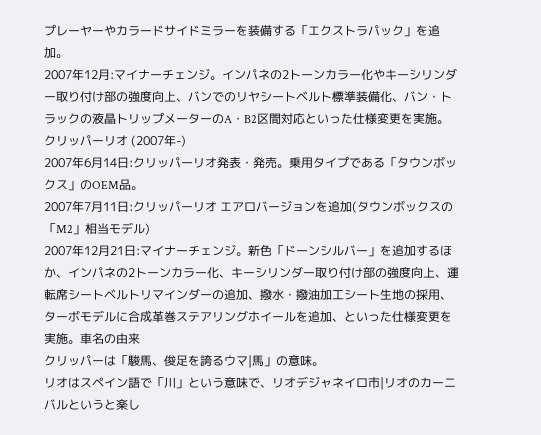プレーヤーやカラードサイドミラーを装備する「エクストラパック」を追加。
2007年12月:マイナーチェンジ。インパネの2トーンカラー化やキーシリンダー取り付け部の強度向上、バンでのリヤシートベルト標準装備化、バン・トラックの液晶トリップメーターのA・B2区間対応といった仕様変更を実施。クリッパーリオ (2007年-)
2007年6月14日:クリッパーリオ発表・発売。乗用タイプである「タウンボックス」のOEM品。
2007年7月11日:クリッパーリオ エアロバージョンを追加(タウンボックスの「M2」相当モデル)
2007年12月21日:マイナーチェンジ。新色「ドーンシルバー」を追加するほか、インパネの2トーンカラー化、キーシリンダー取り付け部の強度向上、運転席シートベルトリマインダーの追加、撥水・撥油加工シート生地の採用、ターボモデルに合成革巻ステアリングホイールを追加、といった仕様変更を実施。車名の由来
クリッパーは「駿馬、俊足を誇るウマ|馬」の意味。
リオはスペイン語で「川」という意味で、リオデジャネイロ市|リオのカーニバルというと楽し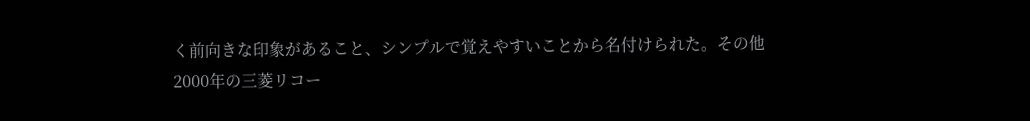く前向きな印象があること、シンプルで覚えやすいことから名付けられた。その他
2000年の三菱リコー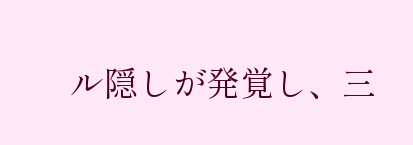ル隠しが発覚し、三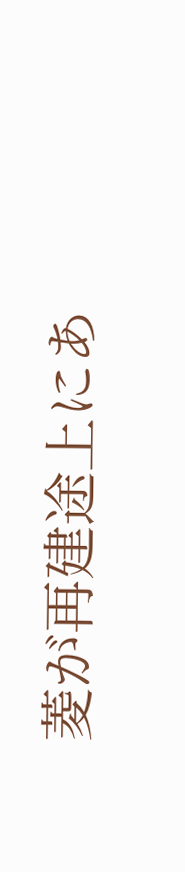菱が再建途上にあ